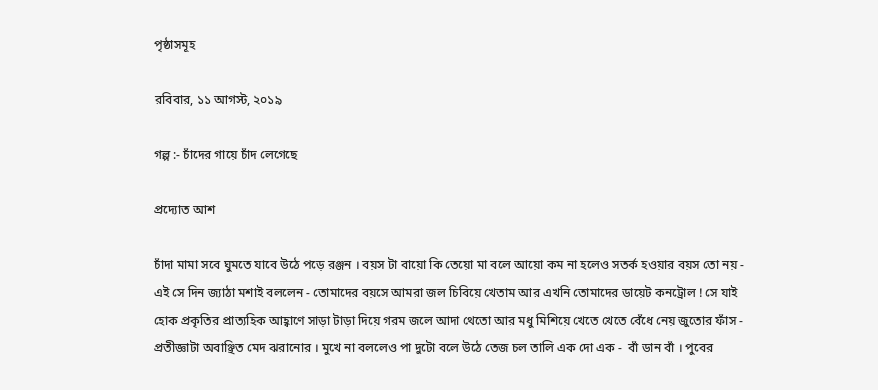পৃষ্ঠাসমূহ

রবিবার, ১১ আগস্ট, ২০১৯

গল্প :- চাঁদের গায়ে চাঁদ লেগেছে

প্রদ্যোত আশ

চাঁদা মামা সবে ঘুমতে যাবে উঠে পড়ে রঞ্জন । বয়স টা বায়ো কি তেয়ো মা বলে আয়ো কম না হলেও সতর্ক হওয়ার বয়স তো নয় -  এই সে দিন জ্যাঠা মশাই বললেন - তোমাদের বয়সে আমরা জল চিবিয়ে খেতাম আর এখনি তোমাদের ডায়েট কনট্রোল ! সে যাই হোক প্রকৃতির প্রাত্যহিক আহ্বাণে সাড়া টাড়া দিয়ে গরম জলে আদা থেতো আর মধু মিশিয়ে খেতে খেতে বেঁধে নেয় জুতোর ফাঁস - প্রতীজ্ঞাটা অবাঞ্ছিত মেদ ঝরানোর । মুখে না বললেও পা দুটো বলে উঠে তেজ চল তালি এক দো এক -  বাঁ ডান বাঁ । পুবের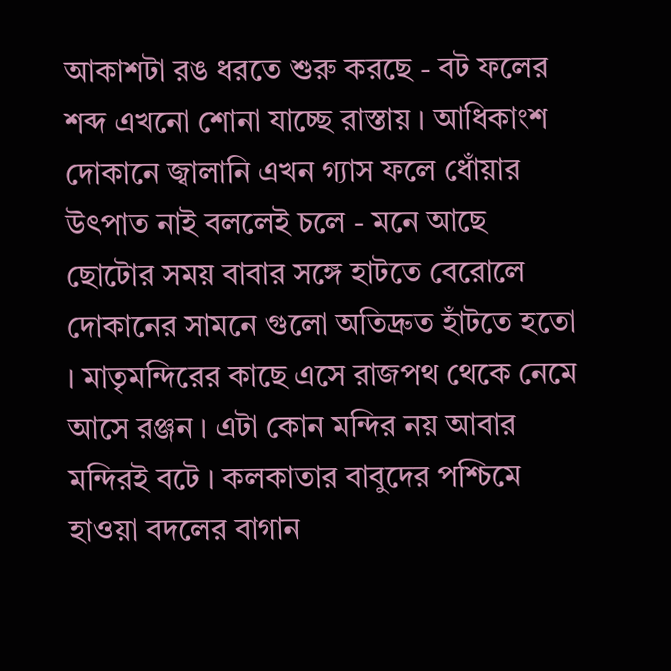আকাশটা রঙ ধরতে শুরু করছে - বট ফলের শব্দ এখনো শোনা যাচ্ছে রাস্তায় । আধিকাংশ দোকানে জ্বালানি এখন গ্যাস ফলে ধোঁয়ার উৎপাত নাই বললেই চলে - মনে আছে ছোটোর সময় বাবার সঙ্গে হাটতে বেরোলে দোকানের সামনে গুলো অতিদ্রুত হাঁটতে হতো । মাতৃমন্দিরের কাছে এসে রাজপথ থেকে নেমে আসে রঞ্জন । এটা কোন মন্দির নয় আবার মন্দিরই বটে । কলকাতার বাবুদের পশ্চিমে হাওয়া বদলের বাগান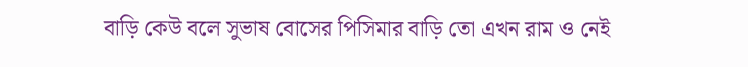বাড়ি কেউ বলে সুভাষ বোসের পিসিমার বাড়ি তো এখন রাম ও নেই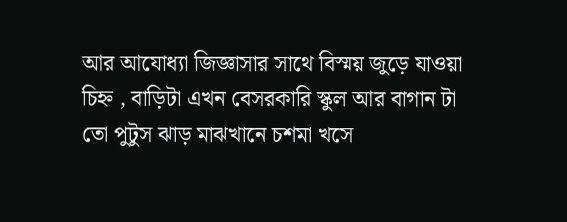আর আযোধ্যা জিজ্ঞাসার সাথে বিস্ময় জুড়ে যাওয়া চিহ্ন , বাড়িটা এখন বেসরকারি স্কুল আর বাগান টা তো পুটুস ঝাড় মাঝখানে চশমা খসে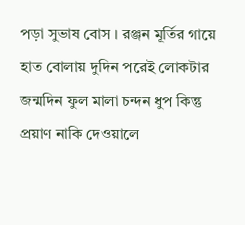পড়া সুভাষ বোস । রঞ্জন মূর্তির গায়ে হাত বোলায় দুদিন পরেই লোকটার জন্মদিন ফুল মালা চন্দন ধুপ কিন্তু প্রয়াণ নাকি দেওয়ালে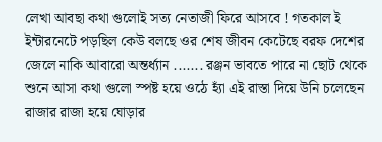লেখা আবছা কথা গুলোই সত্য নেতাজী ফিরে আসবে ! গতকাল ই ইন্টারনেটে পড়ছিল কেউ বলছে ওর শেষ জীবন কেটেছে বরফ দেশের জেলে নাকি আবারো অন্তর্ধ্যান ....... রঞ্জন ভাবতে পারে না ছোট থেকে শুনে আসা কথা গুলো স্পষ্ট হয়ে ওঠে হ্যাঁ এই রাস্তা দিয়ে উনি চলেছেন রাজার রাজা হয়ে ঘোড়ার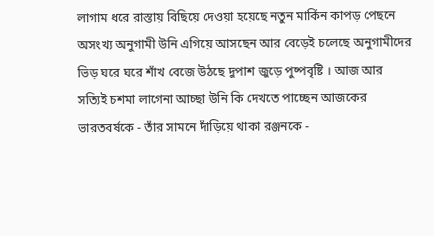লাগাম ধরে রাস্তায় বিছিয়ে দেওয়া হয়েছে নতুন মার্কিন কাপড় পেছনে অসংখ্য অনুগামী উনি এগিয়ে আসছেন আর বেড়েই চলেছে অনুগামীদের ভিড় ঘরে ঘরে শাঁখ বেজে উঠছে দুপাশ জুড়ে পুষ্পবৃষ্টি । আজ আর সত্যিই চশমা লাগেনা আচ্ছা উনি কি দেখতে পাচ্ছেন আজকের ভারতবর্ষকে - তাঁর সামনে দাঁড়িয়ে থাকা রঞ্জনকে -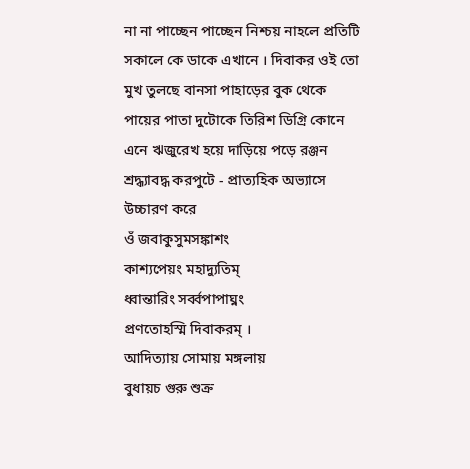না না পাচ্ছেন পাচ্ছেন নিশ্চয় নাহলে প্রতিটি সকালে কে ডাকে এখানে । দিবাকর ওই তো মুখ তুলছে বানসা পাহাড়ের বুক থেকে পায়ের পাতা দুটোকে তিরিশ ডিগ্রি কোনে এনে ঋজুরেখ হয়ে দাড়িয়ে পড়ে রঞ্জন শ্রদ্ধ্যাবদ্ধ করপুটে - প্রাত্যহিক অভ্যাসে উচ্চারণ করে
ওঁ জবাকুসুমসঙ্কাশং
কাশ্যপেয়ং মহাদ্যুতিম্
ধ্বান্তারিং সর্ব্বপাপাঘ্নং
প্রণতোহস্মি দিবাকরম্ ।
আদিত্যায় সোমায় মঙ্গলায়
বুধায়চ গুরু শুক্র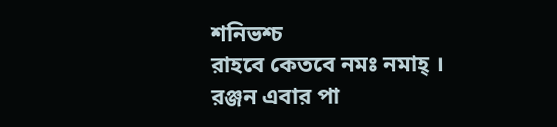শনিভশ্চ
রাহবে কেতবে নমঃ নমাহ্ ।
রঞ্জন এবার পা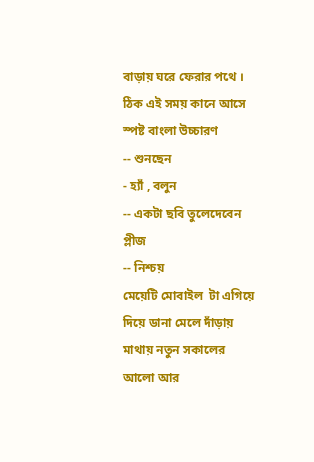বাড়ায় ঘরে ফেরার পথে । ঠিক এই সময় কানে আসে স্পষ্ট বাংলা উচ্চারণ
-- শুনছেন
- হ্যাঁ , বলুন
-- একটা ছবি তুলেদেবেন প্লীজ
-- নিশ্চয়
মেয়েটি মোবাইল  টা এগিয়ে দিয়ে ডানা মেলে দাঁড়ায় মাথায় নতুন সকালের আলো আর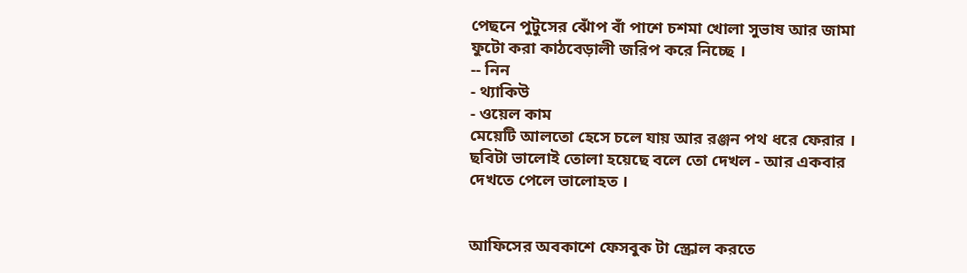পেছনে পুটুসের ঝোঁপ বাঁ পাশে চশমা খোলা সুভাষ আর জামা ফুটো করা কাঠবেড়ালী জরিপ করে নিচ্ছে ।
-- নিন
- থ্যাকিউ
- ওয়েল কাম
মেয়েটি আলতো হেসে চলে যায় আর রঞ্জন পথ ধরে ফেরার । ছবিটা ভালোই তোলা হয়েছে বলে তো দেখল - আর একবার দেখতে পেলে ভালোহত ।


আফিসের অবকাশে ফেসবুক টা স্ক্রোল করতে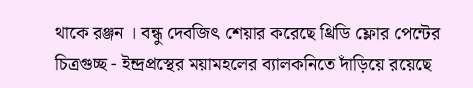থাকে রঞ্জন । বন্ধু দেবজিৎ শেয়ার করেছে থ্রিডি ফ্লোর পেন্টের চিত্রগুচ্ছ - ইন্দ্রপ্রস্থের ময়ামহলের ব্যালকনিতে দাঁড়িয়ে রয়েছে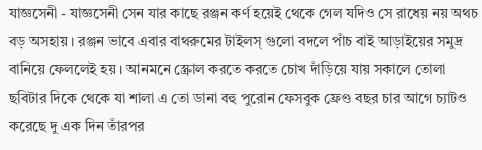যাজ্ঞসেনী - যাজ্ঞসেনী সেন যার কাছে রঞ্জন কর্ণ হয়েই থেকে গেল যদিও সে রাধেয় নয় অথচ বড় অসহায় । রঞ্জন ভাবে এবার বাথরুমের টাইলস্ গুলো বদলে পাঁচ বাই আড়াইয়ের সমুদ্র বানিয়ে ফেললেই হয় । আনমনে স্ক্রোল করতে করতে চোখ দাঁড়িয়ে যায় সকালে তোলা ছবিটার দিকে থেকে যা শালা এ তো ডানা বহু পুরোন ফেসবুক ফ্রেণ্ড বছর চার আগে চ্যাটও করেছে দু এক দিন তাঁরপর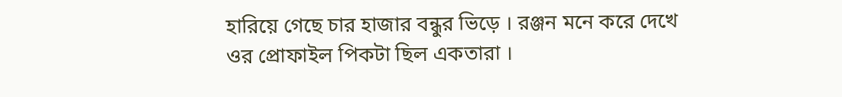হারিয়ে গেছে চার হাজার বন্ধুর ভিড়ে । রঞ্জন মনে করে দেখে ওর প্রোফাইল পিকটা ছিল একতারা ।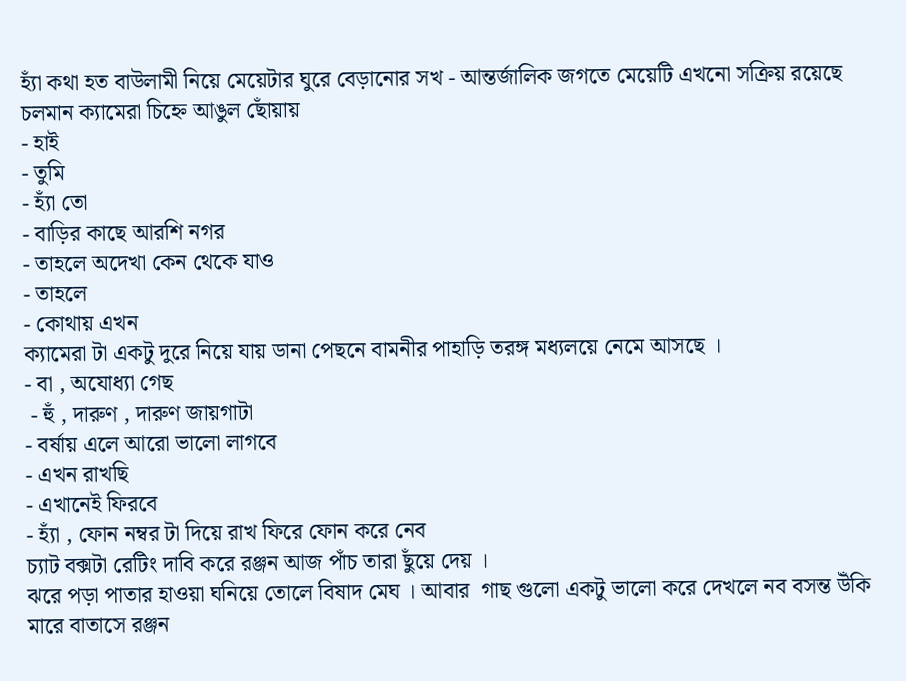হ্যাঁ কথা হত বাউলামী নিয়ে মেয়েটার ঘুরে বেড়ানোর সখ - আন্তর্জালিক জগতে মেয়েটি এখনো সক্রিয় রয়েছে চলমান ক্যামেরা চিহ্নে আঙুল ছোঁয়ায়
- হাই
- তুমি
- হ্যাঁ তো
- বাড়ির কাছে আরশি নগর
- তাহলে অদেখা কেন থেকে যাও
- তাহলে
- কোথায় এখন
ক্যামেরা টা একটু দুরে নিয়ে যায় ডানা পেছনে বামনীর পাহাড়ি তরঙ্গ মধ্যলয়ে নেমে আসছে ।
- বা , অযোধ্যা গেছ
 - হুঁ , দারুণ , দারুণ জায়গাটা
- বর্ষায় এলে আরো ভালো লাগবে
- এখন রাখছি
- এখানেই ফিরবে
- হ্যাঁ , ফোন নম্বর টা দিয়ে রাখ ফিরে ফোন করে নেব
চ্যাট বক্সটা রেটিং দাবি করে রঞ্জন আজ পাঁচ তারা ছুঁয়ে দেয় ।
ঝরে পড়া পাতার হাওয়া ঘনিয়ে তোলে বিষাদ মেঘ । আবার  গাছ গুলো একটু ভালো করে দেখলে নব বসন্ত উঁকি মারে বাতাসে রঞ্জন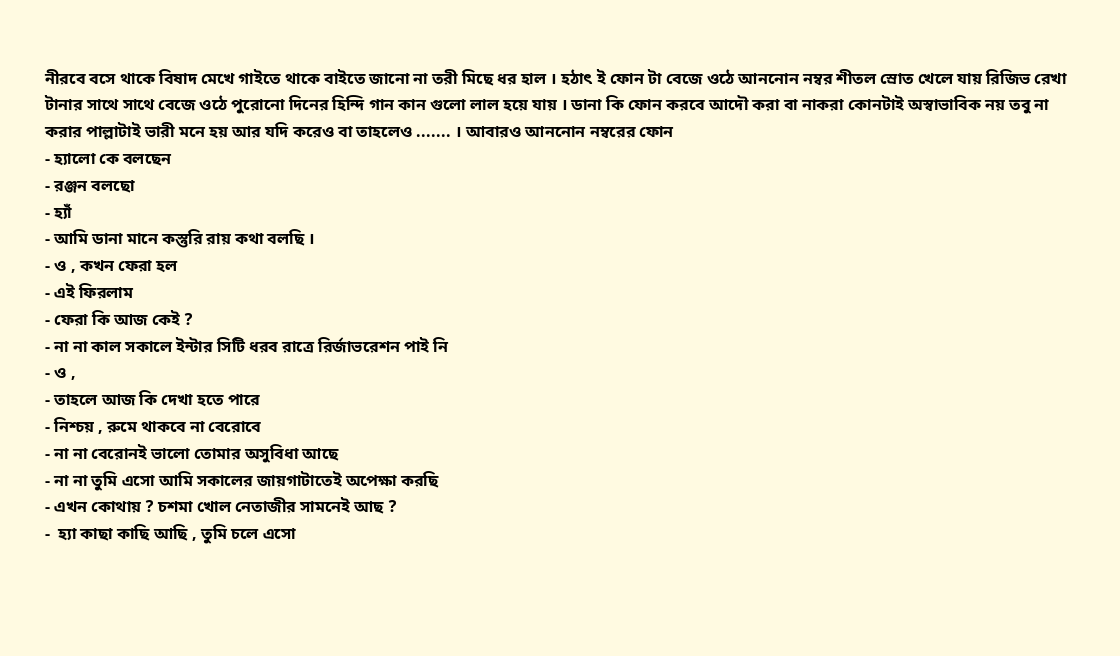নীরবে বসে থাকে বিষাদ মেখে গাইতে থাকে বাইতে জানো না তরী মিছে ধর হাল । হঠাৎ ই ফোন টা বেজে ওঠে আননোন নম্বর শীতল স্রোত খেলে যায় রিজিভ রেখা টানার সাথে সাথে বেজে ওঠে পুরোনো দিনের হিন্দি গান কান গুলো লাল হয়ে যায় । ডানা কি ফোন করবে আদৌ করা বা নাকরা কোনটাই অস্বাভাবিক নয় তবু না করার পাল্লাটাই ভারী মনে হয় আর যদি করেও বা তাহলেও ....... । আবারও আননোন নম্বরের ফোন
- হ্যালো কে বলছেন
- রঞ্জন বলছো
- হ্যাঁ
- আমি ডানা মানে কস্তুরি রায় কথা বলছি ।
- ও , কখন ফেরা হল
- এই ফিরলাম
- ফেরা কি আজ কেই ?
- না না কাল সকালে ইন্টার সিটি ধরব রাত্রে রির্জাভরেশন পাই নি
- ও ,
- তাহলে আজ কি দেখা হতে পারে
- নিশ্চয় , রুমে থাকবে না বেরোবে
- না না বেরোনই ভালো তোমার অসুবিধা আছে
- না না তুমি এসো আমি সকালের জায়গাটাতেই অপেক্ষা করছি
- এখন কোথায় ? চশমা খোল নেতাজীর সামনেই আছ ?
-  হ্যা কাছা কাছি আছি , তুমি চলে এসো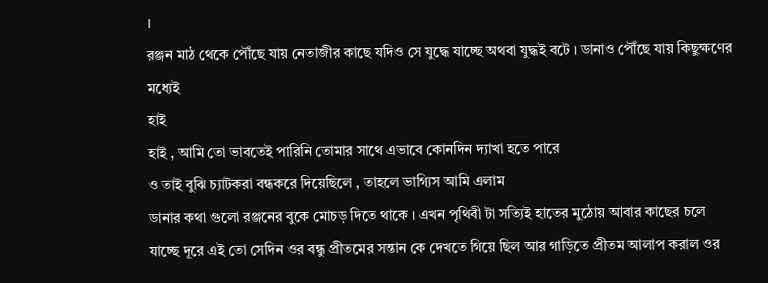।
রঞ্জন মাঠ থেকে পৌঁছে যায় নেতাজীর কাছে যদিও সে যুদ্ধে যাচ্ছে অথবা যুদ্ধই বটে । ডানাও পৌঁছে যায় কিছুক্ষণের মধ্যেই
হাই
হাই , আমি তো ভাবতেই পারিনি তোমার সাথে এভাবে কোনদিন দ্যাখা হতে পারে
ও তাই বুঝি চ্যাটকরা বন্ধকরে দিয়েছিলে , তাহলে ভাগ্যিস আমি এলাম
ডানার কথা গুলো রঞ্জনের বুকে মোচড় দিতে থাকে । এখন পৃথিবী টা সত্যিই হাতের মুঠোয় আবার কাছের চলে যাচ্ছে দূরে এই তো সেদিন ওর বন্ধু প্রীতমের সন্তান কে দেখতে গিয়ে ছিল আর গাড়িতে প্রীতম আলাপ করাল ওর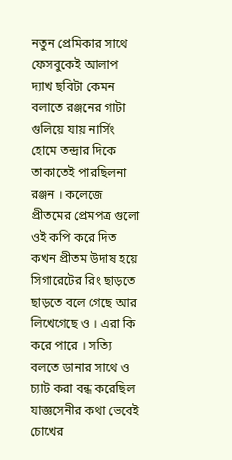নতুন প্রেমিকার সাথে ফেসবুকেই আলাপ দ্যাখ ছবিটা কেমন বলাতে রঞ্জনের গাটা গুলিয়ে যায় নার্সিং হোমে তন্দ্রার দিকে তাকাতেই পারছিলনা রঞ্জন । কলেজে প্রীতমের প্রেমপত্র গুলো ওই কপি করে দিত কখন প্রীতম উদাষ হয়ে সিগারেটের রিং ছাড়তে ছাড়তে বলে গেছে আর লিখেগেছে ও । এরা কি করে পারে । সত্যি বলতে ডানার সাথে ও চ্যাট করা বন্ধ করেছিল যাজ্ঞসেনীর কথা ভেবেই চোখের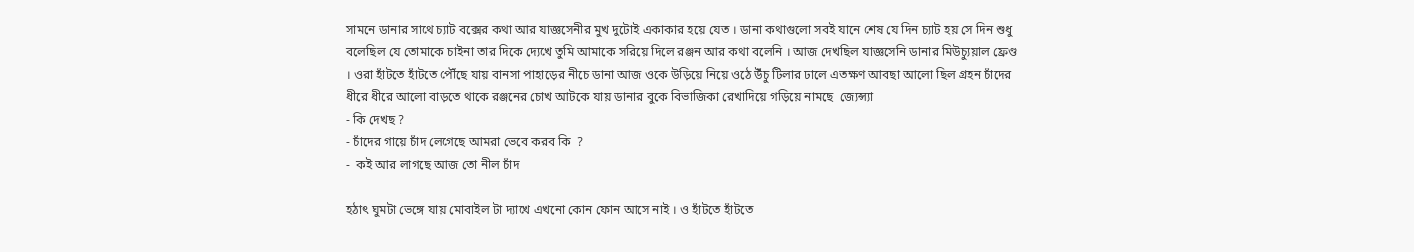সামনে ডানার সাথে চ্যাট বক্সের কথা আর যাজ্ঞসেনীর মুখ দুটোই একাকার হয়ে যেত । ডানা কথাগুলো সবই যানে শেষ যে দিন চ্যাট হয় সে দিন শুধু বলেছিল যে তোমাকে চাইনা তার দিকে দ্যেখে তুমি আমাকে সরিয়ে দিলে রঞ্জন আর কথা বলেনি । আজ দেখছিল যাজ্ঞসেনি ডানার মিউচ্যুয়াল ফ্রেণ্ড । ওরা হাঁটতে হাঁটতে পৌঁছে যায় বানসা পাহাড়ের নীচে ডানা আজ ওকে উড়িয়ে নিয়ে ওঠে উঁচু টিলার ঢালে এতক্ষণ আবছা আলো ছিল গ্রহন চাঁদের ধীরে ধীরে আলো বাড়তে থাকে রঞ্জনের চোখ আটকে যায় ডানার বুকে বিভাজিকা রেখাদিয়ে গড়িয়ে নামছে  জ্যেন্স্যা
- কি দেখছ ?
- চাঁদের গায়ে চাঁদ লেগেছে আমরা ভেবে করব কি  ?
-  কই আর লাগছে আজ তো নীল চাঁদ

হঠাৎ ঘুমটা ভেঙ্গে যায় মোবাইল টা দ্যাখে এখনো কোন ফোন আসে নাই । ও হাঁটতে হাঁটতে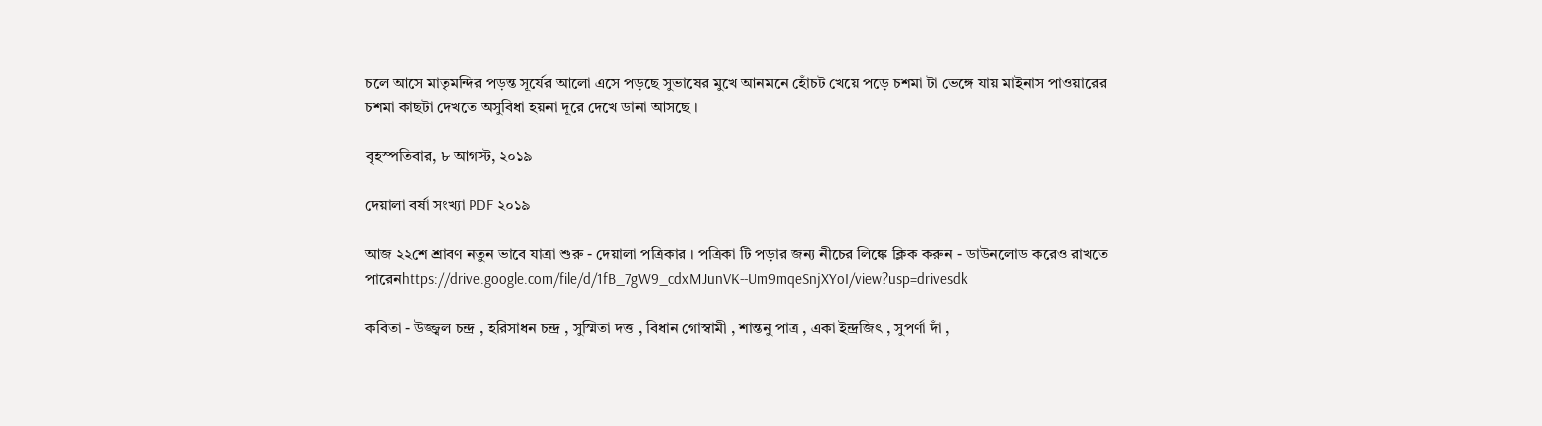চলে আসে মাতৃমন্দির পড়ন্ত সূর্যের আলো এসে পড়ছে সুভাষের মুখে আনমনে হোঁচট খেয়ে পড়ে চশমা টা ভেঙ্গে যায় মাইনাস পাওয়ারের চশমা কাছটা দেখতে অসুবিধা হয়না দূরে দেখে ডানা আসছে ।

বৃহস্পতিবার, ৮ আগস্ট, ২০১৯

দেয়ালা বর্ষা সংখ্যা PDF ২০১৯

আজ ২২শে শ্রাবণ নতুন ভাবে যাত্রা শুরু - দেয়ালা পত্রিকার । পত্রিকা টি পড়ার জন্য নীচের লিঙ্কে ক্লিক করুন - ডাউনলোড করেও রাখতে পারেনhttps://drive.google.com/file/d/1fB_7gW9_cdxMJunVK--Um9mqeSnjXYoI/view?usp=drivesdk

কবিতা - উজ্জ্বল চন্দ্র , হরিসাধন চন্দ্র , সুস্মিতা দত্ত , বিধান গোস্বামী , শান্তনু পাত্র , একা ইন্দ্রজিৎ , সুপর্ণা দাঁ ,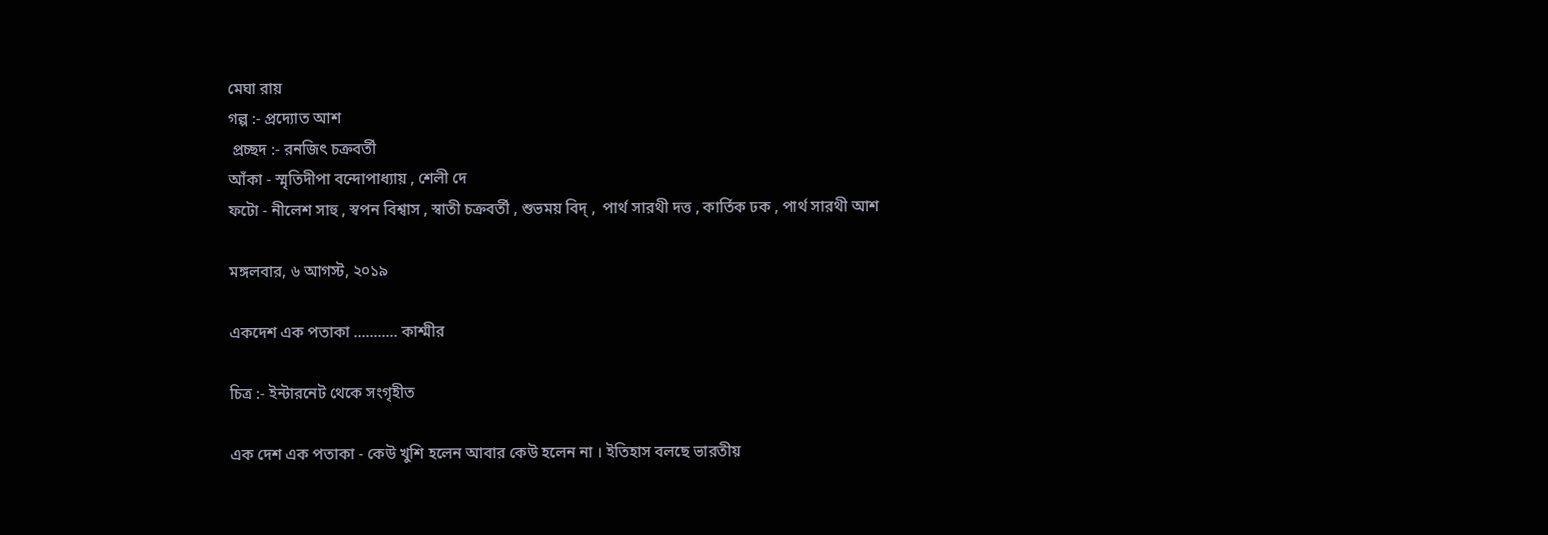মেঘা রায়
গল্প :- প্রদ্যোত আশ
 প্রচ্ছদ :- রনজিৎ চক্রবর্তী
আঁকা - স্মৃতিদীপা বন্দোপাধ্যায় , শেলী দে
ফটো - নীলেশ সাহু , স্বপন বিশ্বাস , স্বাতী চক্রবর্তী , শুভময় বিদ্ ,  পার্থ সারথী দত্ত , কার্তিক ঢক , পার্থ সারথী আশ

মঙ্গলবার, ৬ আগস্ট, ২০১৯

একদেশ এক পতাকা ........... কাশ্মীর

চিত্র :- ইন্টারনেট থেকে সংগৃহীত

এক দেশ এক পতাকা - কেউ খুশি হলেন আবার কেউ হলেন না । ইতিহাস বলছে ভারতীয়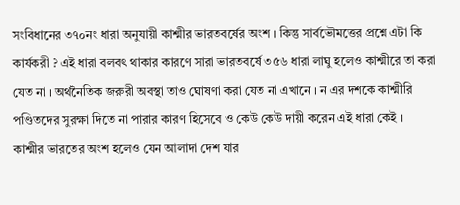সংবিধানের ৩৭০নং ধারা অনুযায়ী কাশ্মীর ভারতবর্ষের অংশ । কিন্তু সার্বভৌমত্তের প্রশ্নে এটা কি কার্যকরী ? এই ধারা বলবৎ থাকার কারণে সারা ভারতবর্ষে ৩৫৬ ধারা লাঘু হলেও কাশ্মীরে তা করা যেত না । অর্থনৈতিক জরুরী অবস্থা তাও ঘোষণা করা যেত না এখানে । ন এর দশকে কাশ্মীরি পণ্ডিতদের সুরক্ষা দিতে না পারার কারণ হিসেবে ও কেউ কেউ দায়ী করেন এই ধারা কেই ।
কাশ্মীর ভারতের অংশ হলেও যেন আলাদা দেশ যার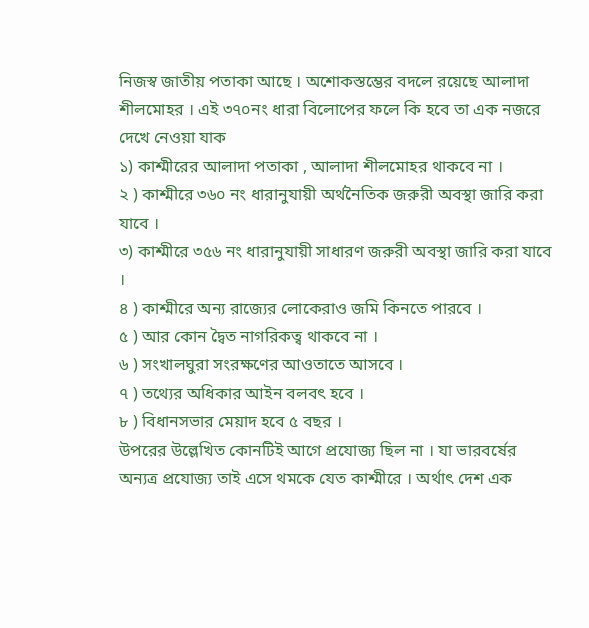নিজস্ব জাতীয় পতাকা আছে । অশোকস্তম্ভের বদলে রয়েছে আলাদা শীলমোহর । এই ৩৭০নং ধারা বিলোপের ফলে কি হবে তা এক নজরে দেখে নেওয়া যাক
১) কাশ্মীরের আলাদা পতাকা , আলাদা শীলমোহর থাকবে না ।
২ ) কাশ্মীরে ৩৬০ নং ধারানুযায়ী অর্থনৈতিক জরুরী অবস্থা জারি করা যাবে ।
৩) কাশ্মীরে ৩৫৬ নং ধারানুযায়ী সাধারণ জরুরী অবস্থা জারি করা যাবে ।
৪ ) কাশ্মীরে অন্য রাজ্যের লোকেরাও জমি কিনতে পারবে ।
৫ ) আর কোন দ্বৈত নাগরিকত্ব থাকবে না ।
৬ ) সংখালঘুরা সংরক্ষণের আওতাতে আসবে ।
৭ ) তথ্যের অধিকার আইন বলবৎ হবে ।
৮ ) বিধানসভার মেয়াদ হবে ৫ বছর ।
উপরের উল্লেখিত কোনটিই আগে প্রযোজ্য ছিল না । যা ভারবর্ষের অন্যত্র প্রযোজ্য তাই এসে থমকে যেত কাশ্মীরে । অর্থাৎ দেশ এক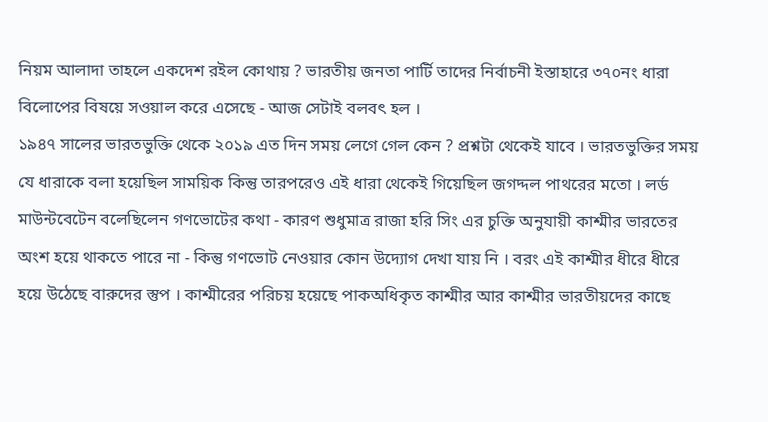নিয়ম আলাদা তাহলে একদেশ রইল কোথায় ? ভারতীয় জনতা পার্টি তাদের নির্বাচনী ইস্তাহারে ৩৭০নং ধারা বিলোপের বিষয়ে সওয়াল করে এসেছে - আজ সেটাই বলবৎ হল ।
১৯৪৭ সালের ভারতভুক্তি থেকে ২০১৯ এত দিন সময় লেগে গেল কেন ? প্রশ্নটা থেকেই যাবে । ভারতভুক্তির সময় যে ধারাকে বলা হয়েছিল সাময়িক কিন্তু তারপরেও এই ধারা থেকেই গিয়েছিল জগদ্দল পাথরের মতো । লর্ড মাউন্টবেটেন বলেছিলেন গণভোটের কথা - কারণ শুধুমাত্র রাজা হরি সিং এর চুক্তি অনুযায়ী কাশ্মীর ভারতের অংশ হয়ে থাকতে পারে না - কিন্তু গণভোট নেওয়ার কোন উদ্যোগ দেখা যায় নি । বরং এই কাশ্মীর ধীরে ধীরে হয়ে উঠেছে বারুদের স্তুপ । কাশ্মীরের পরিচয় হয়েছে পাকঅধিকৃত কাশ্মীর আর কাশ্মীর ভারতীয়দের কাছে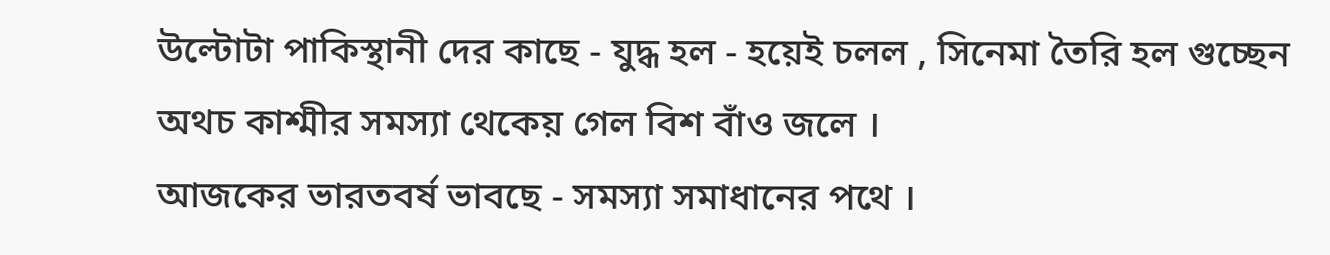উল্টোটা পাকিস্থানী দের কাছে - যুদ্ধ হল - হয়েই চলল , সিনেমা তৈরি হল গুচ্ছেন অথচ কাশ্মীর সমস্যা থেকেয় গেল বিশ বাঁও জলে ।
আজকের ভারতবর্ষ ভাবছে - সমস্যা সমাধানের পথে ।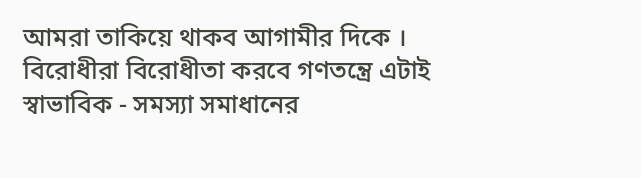আমরা তাকিয়ে থাকব আগামীর দিকে । বিরোধীরা বিরোধীতা করবে গণতন্ত্রে এটাই স্বাভাবিক - সমস্যা সমাধানের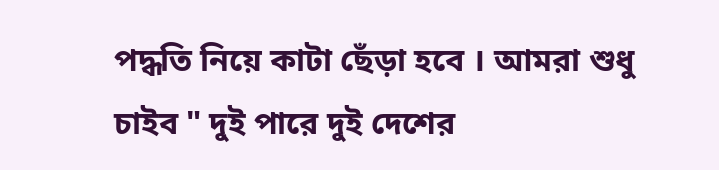পদ্ধতি নিয়ে কাটা ছেঁড়া হবে । আমরা শুধু চাইব " দুই পারে দুই দেশের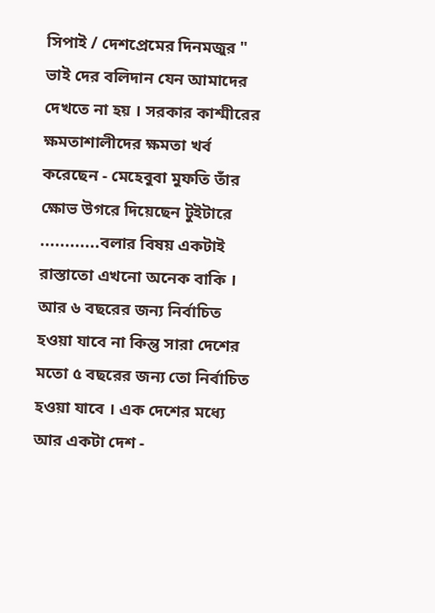সিপাই / দেশপ্রেমের দিনমজুর " ভাই দের বলিদান যেন আমাদের দেখতে না হয় । সরকার কাশ্মীরের ক্ষমতাশালীদের ক্ষমতা খর্ব করেছেন - মেহেবুবা মুফতি তাঁর ক্ষোভ উগরে দিয়েছেন টুইটারে ............বলার বিষয় একটাই রাস্তাতো এখনো অনেক বাকি । আর ৬ বছরের জন্য নির্বাচিত হওয়া যাবে না কিন্তু সারা দেশের মতো ৫ বছরের জন্য তো নির্বাচিত হওয়া যাবে । এক দেশের মধ্যে আর একটা দেশ -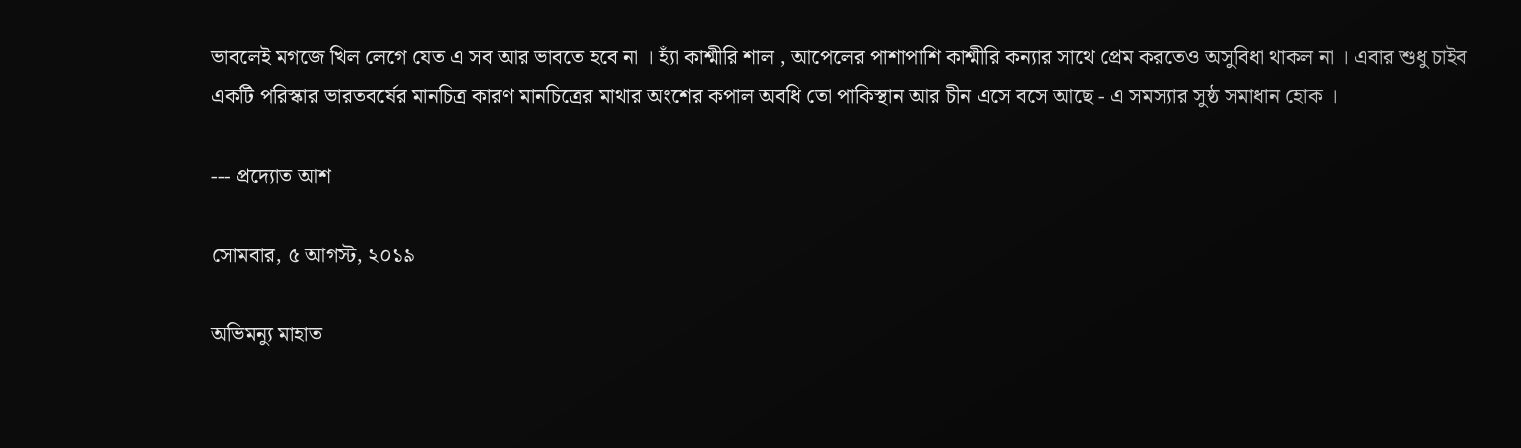ভাবলেই মগজে খিল লেগে যেত এ সব আর ভাবতে হবে না । হ্যাঁ কাশ্মীরি শাল , আপেলের পাশাপাশি কাশ্মীরি কন্যার সাথে প্রেম করতেও অসুবিধা থাকল না । এবার শুধু চাইব একটি পরিস্কার ভারতবর্ষের মানচিত্র কারণ মানচিত্রের মাথার অংশের কপাল অবধি তো পাকিস্থান আর চীন এসে বসে আছে - এ সমস্যার সুষ্ঠ সমাধান হোক ।

--- প্রদ্যোত আশ

সোমবার, ৫ আগস্ট, ২০১৯

অভিমন্যু মাহাত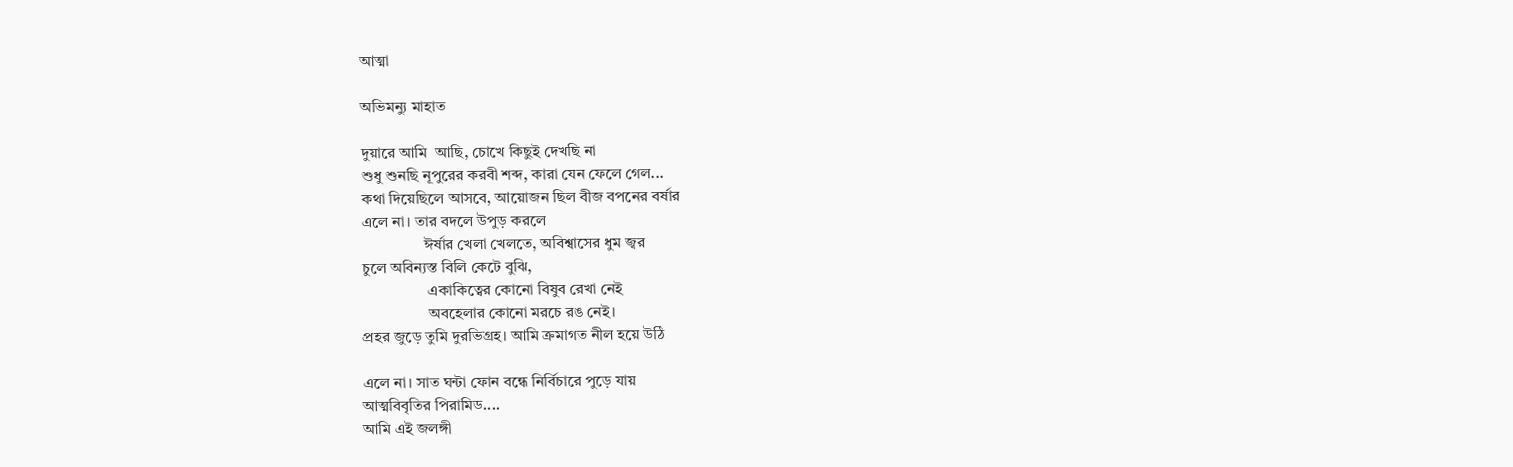আত্মা

অভিমন্যু মাহাত

দুয়ারে আমি  আছি, চোখে কিছুই দেখছি না
শুধু শুনছি নূপুরের করবী শব্দ, কারা যেন ফেলে গেল...
কথা দিয়েছিলে আসবে, আয়োজন ছিল বীজ বপনের বর্ষার
এলে না। তার বদলে উপুড় করলে
                ঈর্ষার খেলা খেলতে, অবিশ্বাসের ধুম জ্বর
চুলে অবিন্যস্ত বিলি কেটে বুঝি,
                 একাকিত্বের কোনো বিষুব রেখা নেই
                 অবহেলার কোনো মরচে রঙ নেই।
প্রহর জুড়ে তুমি দুরভিগ্রহ। আমি ক্রমাগত নীল হয়ে উঠি

এলে না। সাত ঘন্টা ফোন বন্ধে নির্বিচারে পুড়ে যায়
আত্মবিবৃতির পিরামিড....
আমি এই জলঙ্গী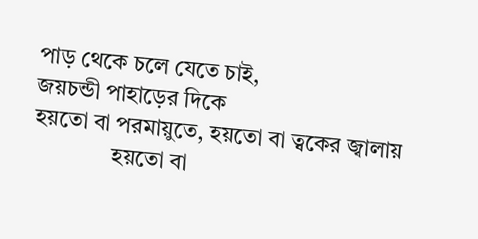পাড় থেকে চলে যেতে চাই,
জয়চন্ডী পাহাড়ের দিকে
হয়তো বা পরমায়ুতে, হয়তো বা ত্বকের জ্বালায়
              হয়তো বা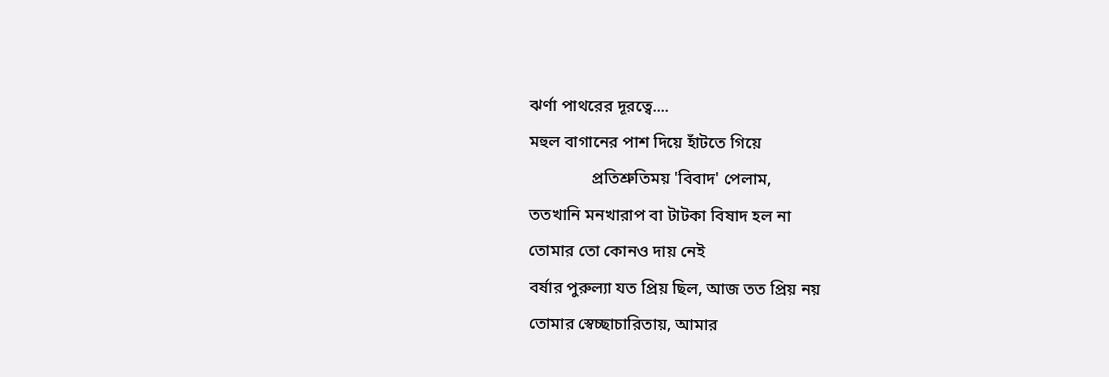ঝর্ণা পাথরের দূরত্বে....
মহুল বাগানের পাশ দিয়ে হাঁটতে গিয়ে
               প্রতিশ্রুতিময় 'বিবাদ' পেলাম,
ততখানি মনখারাপ বা টাটকা বিষাদ হল না
তোমার তো কোনও দায় নেই
বর্ষার পুরুল্যা যত প্রিয় ছিল, আজ তত প্রিয় নয়
তোমার স্বেচ্ছাচারিতায়, আমার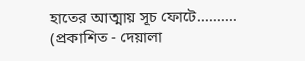হাতের আত্মায় সূচ ফোটে..........
(প্রকাশিত - দেয়ালা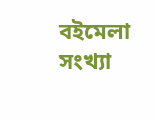বইমেলা সংখ্যা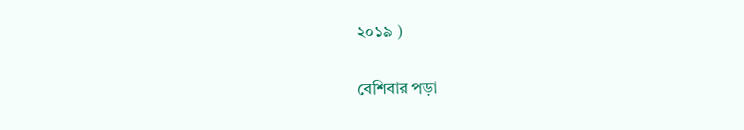২০১৯ )

বেশিবার পড়া